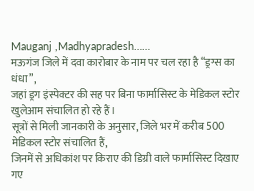Mauganj ,Madhyapradesh……
मऊगंज जिले में दवा कारोबार के नाम पर चल रहा है “ड्रग्स का धंधा”,
जहां ड्रग इंस्पेक्टर की सह पर बिना फार्मासिस्ट के मेडिकल स्टोर खुलेआम संचालित हो रहे हैं।
सूत्रों से मिली जानकारी के अनुसार, जिले भर में करीब 500 मेडिकल स्टोर संचालित हैं,
जिनमें से अधिकांश पर किराए की डिग्री वाले फार्मासिस्ट दिखाए गए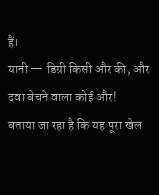हैं।
यानी — डिग्री किसी और की, और दवा बेचने वाला कोई और!
बताया जा रहा है कि यह पूरा खेल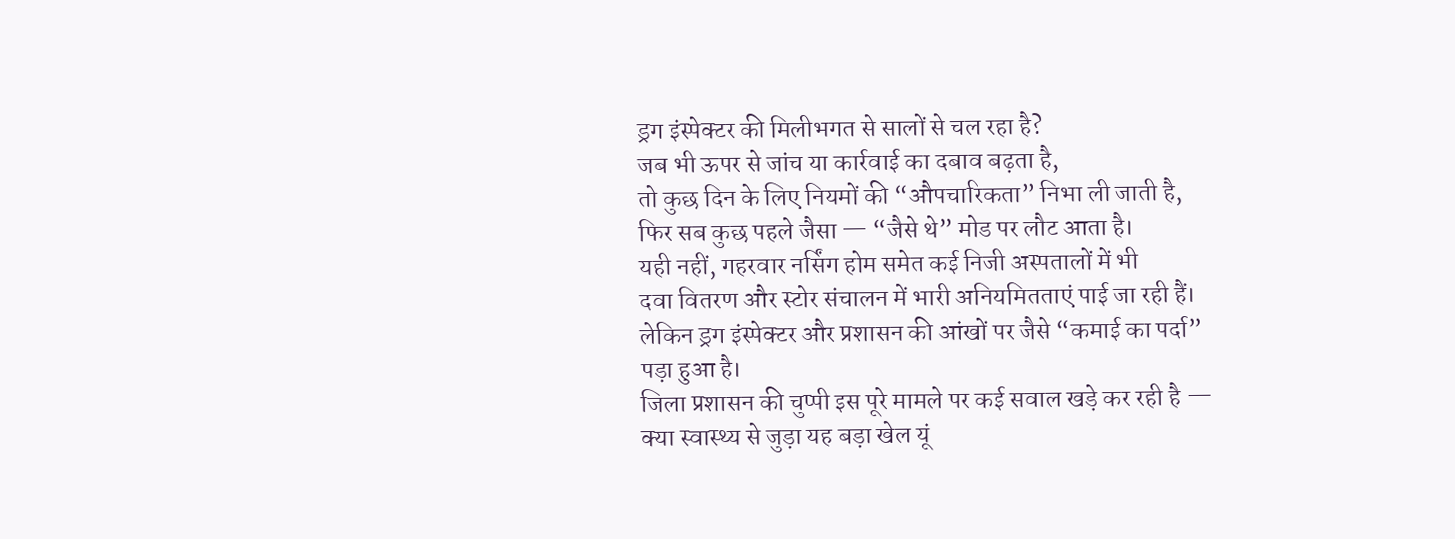ड्रग इंस्पेक्टर की मिलीभगत से सालों से चल रहा है?
जब भी ऊपर से जांच या कार्रवाई का दबाव बढ़ता है,
तो कुछ दिन के लिए नियमों की “औपचारिकता” निभा ली जाती है,
फिर सब कुछ पहले जैसा — “जैसे थे” मोड पर लौट आता है।
यही नहीं, गहरवार नर्सिंग होम समेत कई निजी अस्पतालों में भी
दवा वितरण और स्टोर संचालन में भारी अनियमितताएं पाई जा रही हैं।
लेकिन ड्रग इंस्पेक्टर और प्रशासन की आंखों पर जैसे “कमाई का पर्दा” पड़ा हुआ है।
जिला प्रशासन की चुप्पी इस पूरे मामले पर कई सवाल खड़े कर रही है —
क्या स्वास्थ्य से जुड़ा यह बड़ा खेल यूं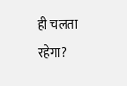ही चलता रहेगा?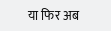या फिर अब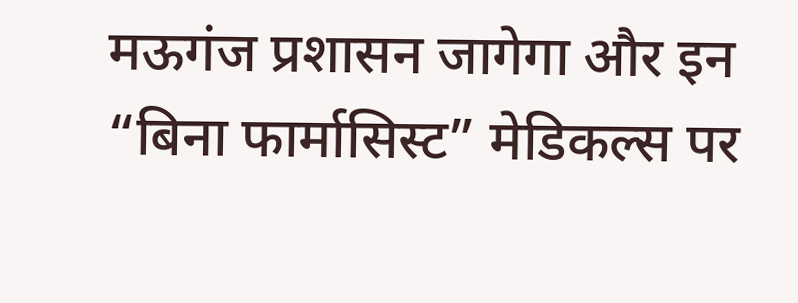मऊगंज प्रशासन जागेगा और इन “बिना फार्मासिस्ट” मेडिकल्स पर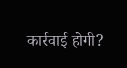कार्रवाई होगी?